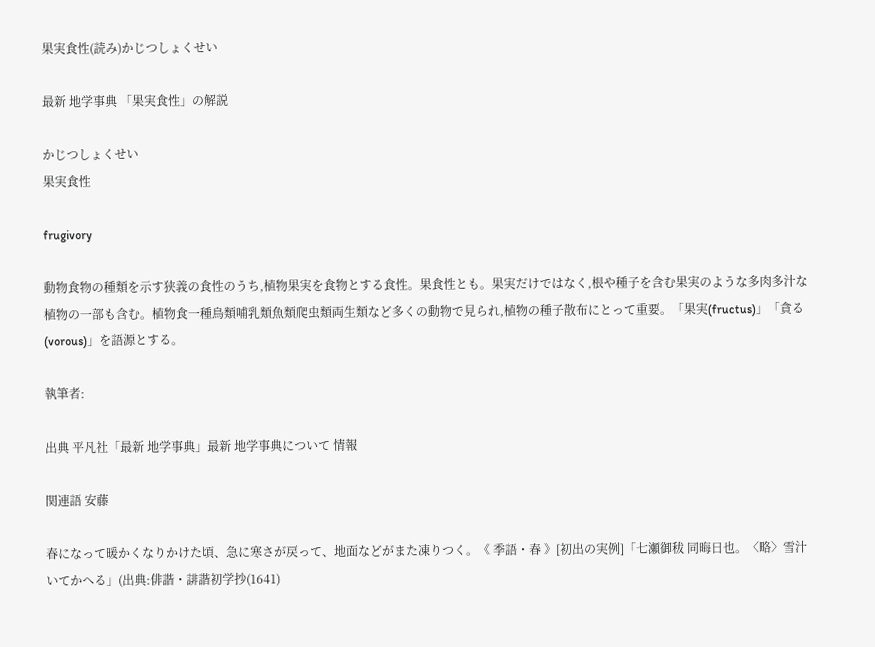果実食性(読み)かじつしょくせい

最新 地学事典 「果実食性」の解説

かじつしょくせい
果実食性

frugivory

動物食物の種類を示す狭義の食性のうち,植物果実を食物とする食性。果食性とも。果実だけではなく,根や種子を含む果実のような多肉多汁な植物の一部も含む。植物食一種鳥類哺乳類魚類爬虫類両生類など多くの動物で見られ,植物の種子散布にとって重要。「果実(fructus)」「貪る(vorous)」を語源とする。

執筆者:

出典 平凡社「最新 地学事典」最新 地学事典について 情報

関連語 安藤

春になって暖かくなりかけた頃、急に寒さが戻って、地面などがまた凍りつく。《 季語・春 》[初出の実例]「七瀬御秡 同晦日也。〈略〉雪汁いてかへる」(出典:俳諧・誹諧初学抄(1641)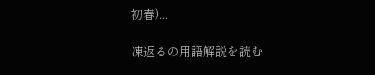初春)...

凍返るの用語解説を読む